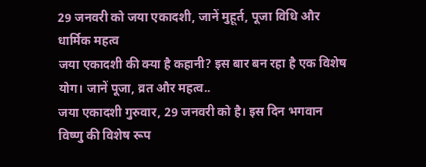29 जनवरी को जया एकादशी, जानें मुहूर्त, पूजा विधि और धार्मिक महत्व
जया एकादशी की क्या है कहानी? इस बार बन रहा है एक विशेष योग। जानें पूजा, व्रत और महत्व..
जया एकादशी गुरुवार, 29 जनवरी को है। इस दिन भगवान विष्णु की विशेष रूप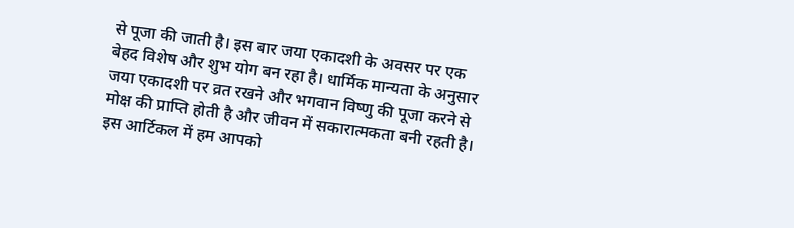से पूजा की जाती है। इस बार जया एकादशी के अवसर पर एक बेहद विशेष और शुभ योग बन रहा है। धार्मिक मान्यता के अनुसार जया एकादशी पर व्रत रखने और भगवान विष्णु की पूजा करने से मोक्ष की प्राप्ति होती है और जीवन में सकारात्मकता बनी रहती है। इस आर्टिकल में हम आपको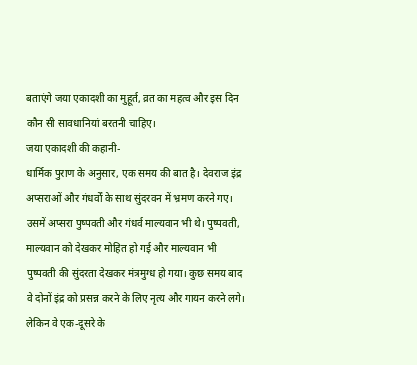बताएंगे जया एकादशी का मुहूर्त, व्रत का महत्व और इस दिन कौन सी सावधानियां बरतनी चाहिए।
जया एकादशी की कहानी-
धार्मिक पुराण के अनुसार, एक समय की बात है। देवराज इंद्र अप्सराओं और गंधर्वों के साथ सुंदरवन में भ्रमण करने गए। उसमें अप्सरा पुष्पवती और गंधर्व माल्यवान भी थे। पुष्पवती, माल्यवान को देखकर मोहित हो गई और माल्यवान भी पुष्पवती की सुंदरता देखकर मंत्रमुग्ध हो गया। कुछ समय बाद वे दोनों इंद्र को प्रसन्न करने के लिए नृत्य और गायन करने लगे। लेकिन वे एक-दूसरे के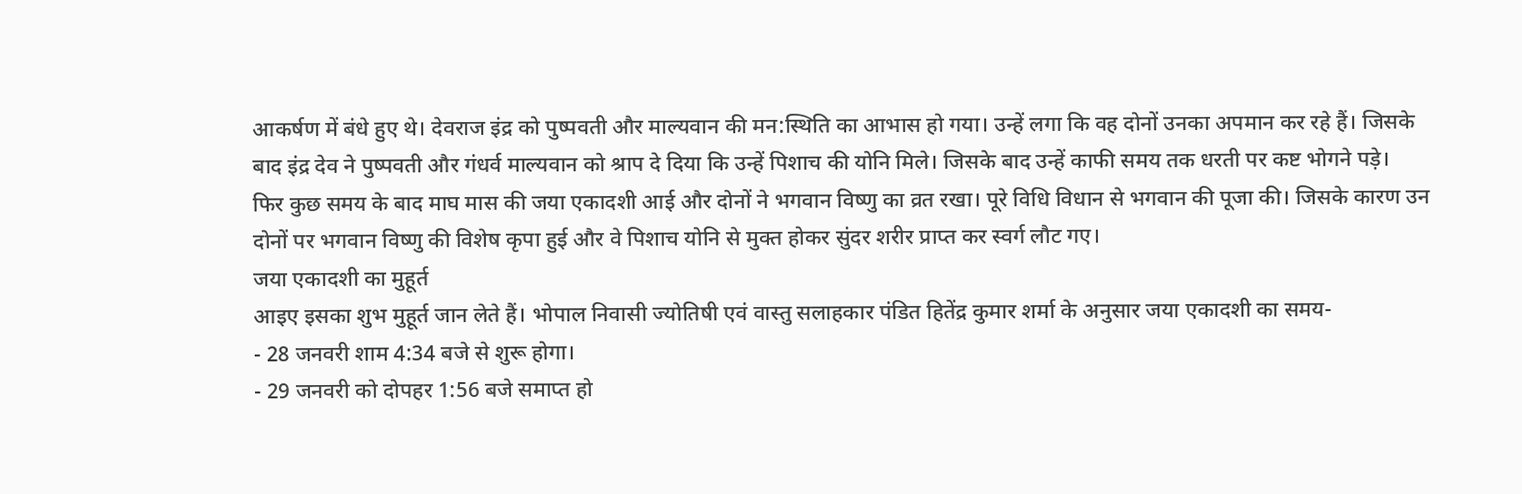आकर्षण में बंधे हुए थे। देवराज इंद्र को पुष्पवती और माल्यवान की मन:स्थिति का आभास हो गया। उन्हें लगा कि वह दोनों उनका अपमान कर रहे हैं। जिसके बाद इंद्र देव ने पुष्पवती और गंधर्व माल्यवान को श्राप दे दिया कि उन्हें पिशाच की योनि मिले। जिसके बाद उन्हें काफी समय तक धरती पर कष्ट भोगने पड़े।
फिर कुछ समय के बाद माघ मास की जया एकादशी आई और दोनों ने भगवान विष्णु का व्रत रखा। पूरे विधि विधान से भगवान की पूजा की। जिसके कारण उन दोनों पर भगवान विष्णु की विशेष कृपा हुई और वे पिशाच योनि से मुक्त होकर सुंदर शरीर प्राप्त कर स्वर्ग लौट गए।
जया एकादशी का मुहूर्त
आइए इसका शुभ मुहूर्त जान लेते हैं। भोपाल निवासी ज्योतिषी एवं वास्तु सलाहकार पंडित हितेंद्र कुमार शर्मा के अनुसार जया एकादशी का समय-
- 28 जनवरी शाम 4:34 बजे से शुरू होगा।
- 29 जनवरी को दोपहर 1:56 बजे समाप्त हो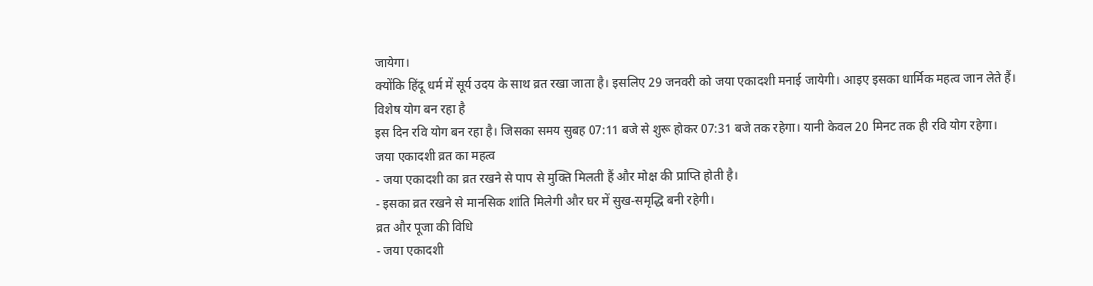जायेगा।
क्योंकि हिंदू धर्म में सूर्य उदय के साथ व्रत रखा जाता है। इसलिए 29 जनवरी को जया एकादशी मनाई जायेगी। आइए इसका धार्मिक महत्व जान लेते हैं।
विशेष योग बन रहा है
इस दिन रवि योग बन रहा है। जिसका समय सुबह 07:11 बजे से शुरू होकर 07:31 बजे तक रहेगा। यानी केवल 20 मिनट तक ही रवि योग रहेगा।
जया एकादशी व्रत का महत्व
- जया एकादशी का व्रत रखने से पाप से मुक्ति मिलती हैं और मोक्ष की प्राप्ति होती है।
- इसका व्रत रखने से मानसिक शांति मिलेगी और घर में सुख-समृद्धि बनी रहेगी।
व्रत और पूजा की विधि
- जया एकादशी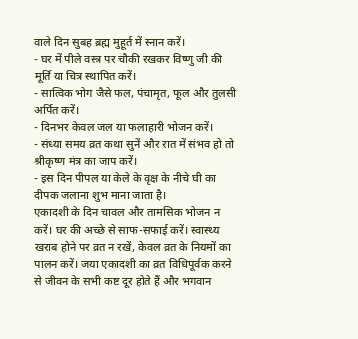वाले दिन सुबह ब्रह्म मुहूर्त में स्नान करें।
- घर में पीले वस्त्र पर चौकी रखकर विष्णु जी की मूर्ति या चित्र स्थापित करें।
- सात्विक भोग जैसे फल, पंचामृत, फूल और तुलसी अर्पित करें।
- दिनभर केवल जल या फलाहारी भोजन करें।
- संध्या समय व्रत कथा सुनें और रात में संभव हो तो श्रीकृष्ण मंत्र का जाप करें।
- इस दिन पीपल या केले के वृक्ष के नीचे घी का दीपक जलाना शुभ माना जाता है।
एकादशी के दिन चावल और तामसिक भोजन न करें। घर की अच्छे से साफ-सफाई करें। स्वास्थ्य खराब होने पर व्रत न रखें, केवल व्रत के नियमों का पालन करें। जया एकादशी का व्रत विधिपूर्वक करने से जीवन के सभी कष्ट दूर होते हैं और भगवान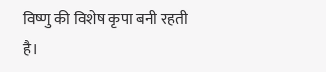विष्णु की विशेष कृपा बनी रहती है।